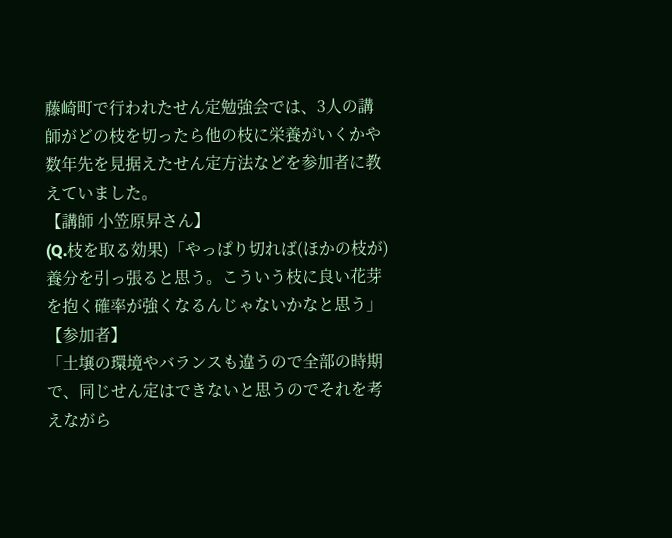藤崎町で行われたせん定勉強会では、3人の講師がどの枝を切ったら他の枝に栄養がいくかや数年先を見据えたせん定方法などを参加者に教えていました。
【講師 小笠原昇さん】
(Q.枝を取る効果)「やっぱり切れば(ほかの枝が)養分を引っ張ると思う。こういう枝に良い花芽を抱く確率が強くなるんじゃないかなと思う」
【参加者】
「土壌の環境やバランスも違うので全部の時期で、同じせん定はできないと思うのでそれを考えながら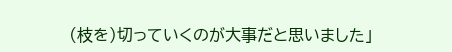(枝を)切っていくのが大事だと思いました」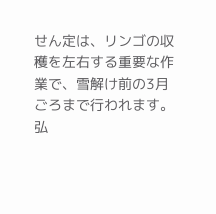せん定は、リンゴの収穫を左右する重要な作業で、雪解け前の3月ごろまで行われます。
弘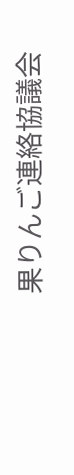果りんご連絡協議会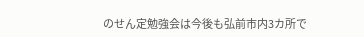のせん定勉強会は今後も弘前市内3カ所で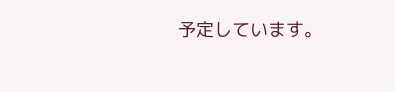予定しています。